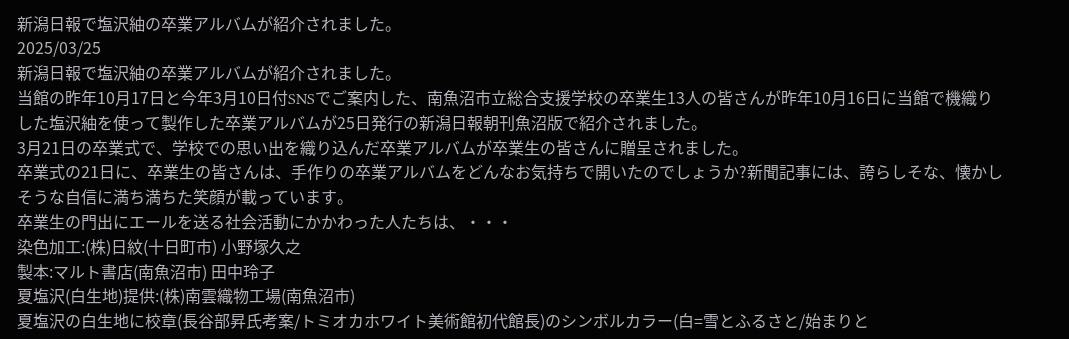新潟日報で塩沢紬の卒業アルバムが紹介されました。
2025/03/25
新潟日報で塩沢紬の卒業アルバムが紹介されました。
当館の昨年10月17日と今年3月10日付SNSでご案内した、南魚沼市立総合支援学校の卒業生13人の皆さんが昨年10月16日に当館で機織りした塩沢紬を使って製作した卒業アルバムが25日発行の新潟日報朝刊魚沼版で紹介されました。
3月21日の卒業式で、学校での思い出を織り込んだ卒業アルバムが卒業生の皆さんに贈呈されました。
卒業式の21日に、卒業生の皆さんは、手作りの卒業アルバムをどんなお気持ちで開いたのでしょうか?新聞記事には、誇らしそな、懐かしそうな自信に満ち満ちた笑顔が載っています。
卒業生の門出にエールを送る社会活動にかかわった人たちは、・・・
染色加工:(株)日紋(十日町市) 小野塚久之
製本:マルト書店(南魚沼市) 田中玲子
夏塩沢(白生地)提供:(株)南雲織物工場(南魚沼市)
夏塩沢の白生地に校章(長谷部昇氏考案/トミオカホワイト美術館初代館長)のシンボルカラー(白=雪とふるさと/始まりと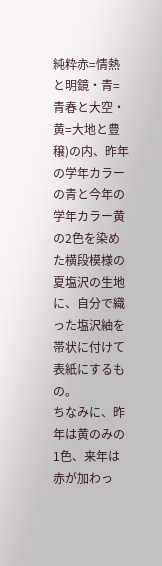純粋赤=情熱と明鏡・青=青春と大空・黄=大地と豊穣)の内、昨年の学年カラーの青と今年の学年カラー黄の2色を染めた横段模様の夏塩沢の生地に、自分で織った塩沢紬を帯状に付けて表紙にするもの。
ちなみに、昨年は黄のみの1色、来年は赤が加わっ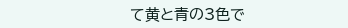て黄と青の3色で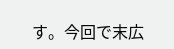す。今回で末広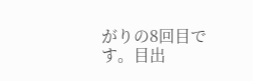がりの8回目です。目出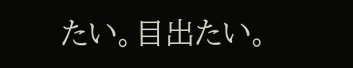たい。目出たい。